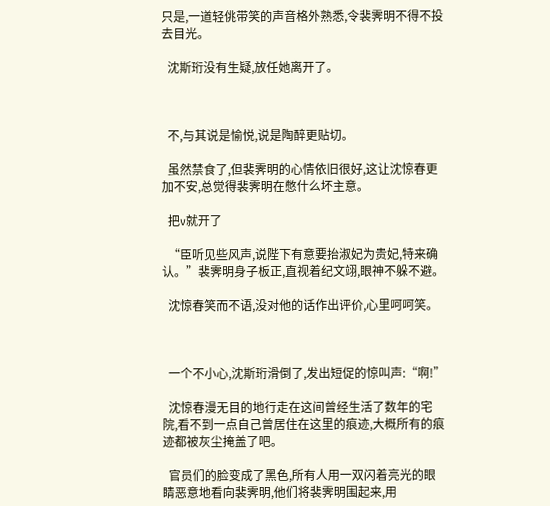只是,一道轻佻带笑的声音格外熟悉,令裴霁明不得不投去目光。

  沈斯珩没有生疑,放任她离开了。



  不,与其说是愉悦,说是陶醉更贴切。

  虽然禁食了,但裴霁明的心情依旧很好,这让沈惊春更加不安,总觉得裴霁明在憋什么坏主意。

  把v就开了

  “臣听见些风声,说陛下有意要抬淑妃为贵妃,特来确认。”裴霁明身子板正,直视着纪文翊,眼神不躲不避。

  沈惊春笑而不语,没对他的话作出评价,心里呵呵笑。



  一个不小心,沈斯珩滑倒了,发出短促的惊叫声:“啊!”

  沈惊春漫无目的地行走在这间曾经生活了数年的宅院,看不到一点自己曾居住在这里的痕迹,大概所有的痕迹都被灰尘掩盖了吧。

  官员们的脸变成了黑色,所有人用一双闪着亮光的眼睛恶意地看向裴霁明,他们将裴霁明围起来,用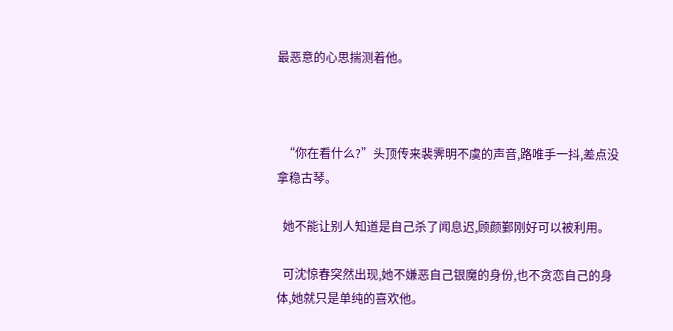最恶意的心思揣测着他。



  “你在看什么?”头顶传来裴霁明不虞的声音,路唯手一抖,差点没拿稳古琴。

  她不能让别人知道是自己杀了闻息迟,顾颜鄞刚好可以被利用。

  可沈惊春突然出现,她不嫌恶自己银魔的身份,也不贪恋自己的身体,她就只是单纯的喜欢他。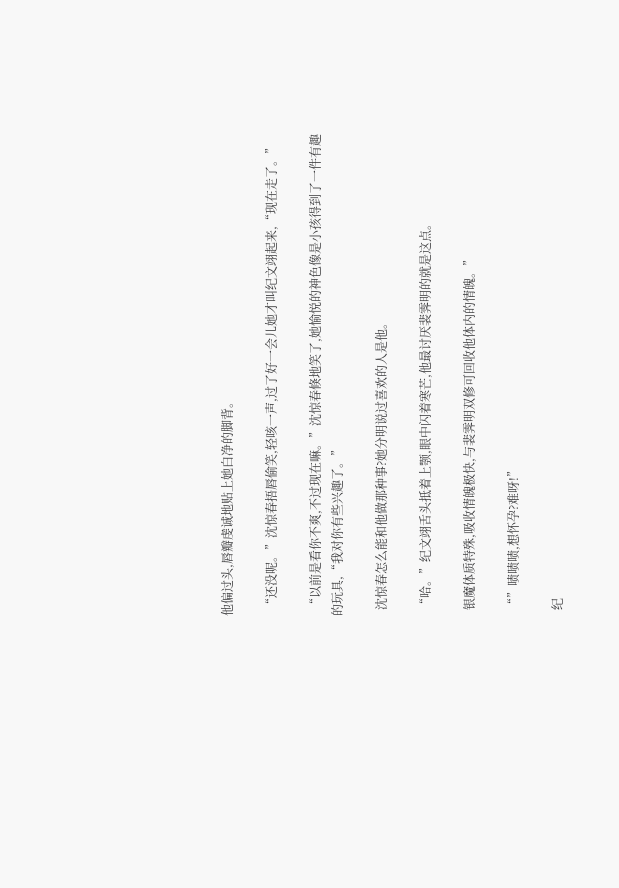他偏过头,唇瓣虔诚地贴上她白净的脚背。

  “还没呢。”沈惊春捂唇偷笑,轻咳一声,过了好一会儿她才叫纪文翊起来,“现在走了。”

  “以前是看你不爽,不过现在嘛。”沈惊春倏地笑了,她愉悦的神色像是小孩得到了一件有趣的玩具,“我对你有些兴趣了。”

  沈惊春怎么能和他做那种事?她分明说过喜欢的人是他。

  “哈。”纪文翊舌头抵着上颚,眼中闪着寒芒,他最讨厌裴霁明的就是这点。

  银魔体质特殊,吸收情魄极快,与裴霁明双修可回收他体内的情魄。”

  “”啧啧啧,想怀孕?难呀!”

  纪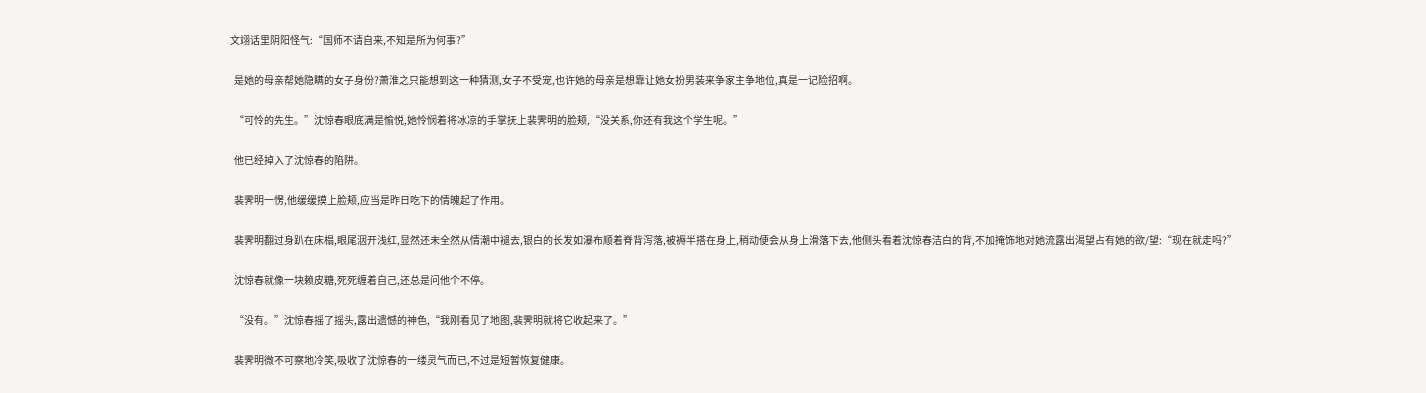文翊话里阴阳怪气:“国师不请自来,不知是所为何事?”

  是她的母亲帮她隐瞒的女子身份?萧淮之只能想到这一种猜测,女子不受宠,也许她的母亲是想靠让她女扮男装来争家主争地位,真是一记险招啊。

  “可怜的先生。”沈惊春眼底满是愉悦,她怜悯着将冰凉的手掌抚上裴霁明的脸颊,“没关系,你还有我这个学生呢。”

  他已经掉入了沈惊春的陷阱。

  裴霁明一愣,他缓缓摸上脸颊,应当是昨日吃下的情魄起了作用。

  裴霁明翻过身趴在床榻,眼尾洇开浅红,显然还未全然从情潮中褪去,银白的长发如瀑布顺着脊背泻落,被褥半搭在身上,稍动便会从身上滑落下去,他侧头看着沈惊春洁白的背,不加掩饰地对她流露出渴望占有她的欲/望:“现在就走吗?”

  沈惊春就像一块赖皮糖,死死缠着自己,还总是问他个不停。

  “没有。”沈惊春摇了摇头,露出遗憾的神色,“我刚看见了地图,裴霁明就将它收起来了。”

  裴霁明微不可察地冷笑,吸收了沈惊春的一缕灵气而已,不过是短暂恢复健康。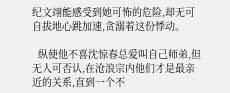纪文翊能感受到她可怖的危险,却无可自拔地心跳加速,贪溺着这份悸动。

  纵使他不喜沈惊春总爱叫自己师弟,但无人可否认,在沧浪宗内他们才是最亲近的关系,直到一个不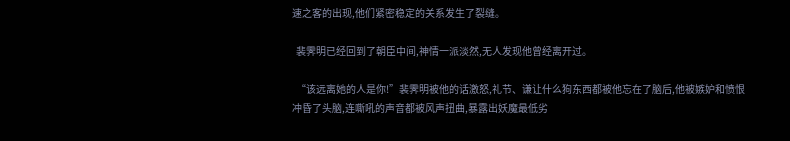速之客的出现,他们紧密稳定的关系发生了裂缝。

  裴霁明已经回到了朝臣中间,神情一派淡然,无人发现他曾经离开过。

  “该远离她的人是你!”裴霁明被他的话激怒,礼节、谦让什么狗东西都被他忘在了脑后,他被嫉妒和愤恨冲昏了头脑,连嘶吼的声音都被风声扭曲,暴露出妖魔最低劣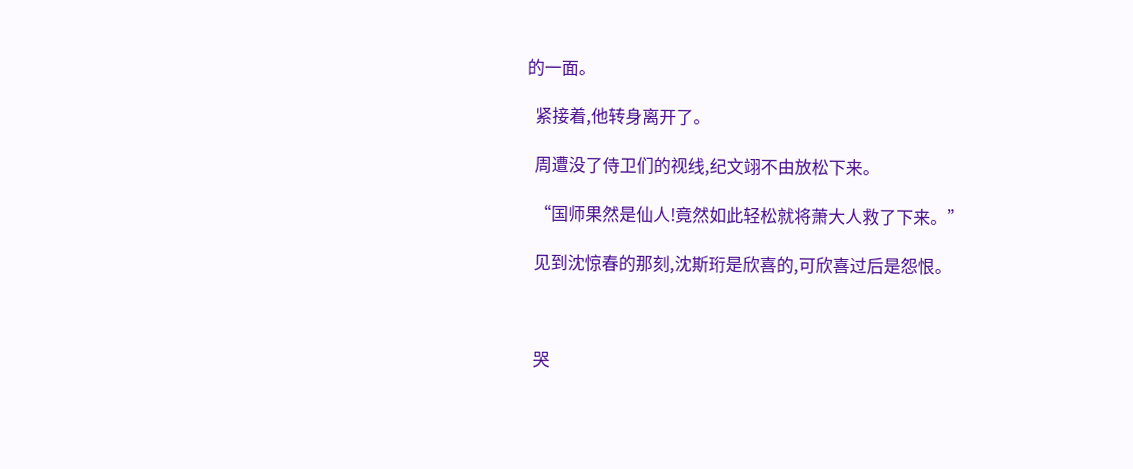的一面。

  紧接着,他转身离开了。

  周遭没了侍卫们的视线,纪文翊不由放松下来。

  “国师果然是仙人!竟然如此轻松就将萧大人救了下来。”

  见到沈惊春的那刻,沈斯珩是欣喜的,可欣喜过后是怨恨。



  哭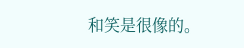和笑是很像的。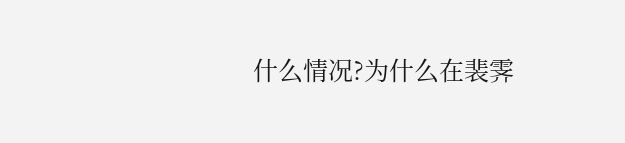什么情况?为什么在裴霁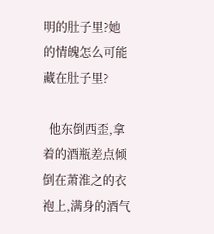明的肚子里?她的情魄怎么可能藏在肚子里?

  他东倒西歪,拿着的酒瓶差点倾倒在萧淮之的衣袍上,满身的酒气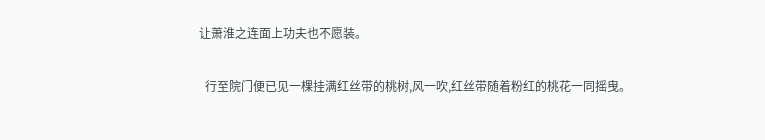让萧淮之连面上功夫也不愿装。

  行至院门便已见一棵挂满红丝带的桃树,风一吹,红丝带随着粉红的桃花一同摇曳。